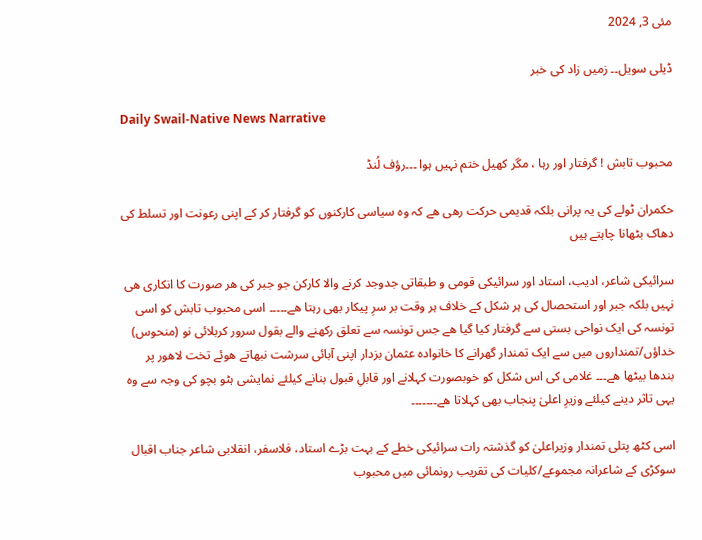مئی 3, 2024

ڈیلی سویل۔۔ زمیں زاد کی خبر

Daily Swail-Native News Narrative

محبوب تابش ! گرفتار اور رہا ، مگر کھیل ختم نہیں ہوا ۔۔۔رؤف لُنڈ

حکمران ٹولے کی یہ پرانی بلکہ قدیمی حرکت رھی ھے کہ وہ سیاسی کارکنوں کو گرفتار کر کے اپنی رعونت اور تسلط کی دھاک بٹھانا چاہتے ہیں

سرائیکی شاعر، ادیب، استاد اور سرائیکی قومی و طبقاتی جدوجد کرنے والا کارکن جو جبر کی ھر صورت کا انکاری ھی نہیں بلکہ جبر اور استحصال کی ہر شکل کے خلاف ہر وقت بر سرِ پیکار بھی رہتا ھے۔۔۔۔۔ اسی محبوب تابش کو اسی تونسہ کی ایک نواحی بستی سے گرفتار کیا گیا ھے جس تونسہ سے تعلق رکھنے والے بقول سرور کربلائی نو (منحوس) خداؤں/تمنداروں میں سے ایک تمندار گھرانے کا خانوادہ عثمان بزدار اپنی آبائی سرشت نبھاتے ھوئے تخت لاھور پر بندھا بیٹھا ھے۔۔۔ غلامی کی اس شکل کو خوبصورت کہلانے اور قابلِ قبول بنانے کیلئے نمایشی ہٹو بچو کی وجہ سے وہ یہی تاثر دینے کیلئے وزیرِ اعلیٰ پنجاب بھی کہلاتا ھے۔۔۔۔۔۔۔

اسی کٹھ پتلی تمندار وزیراعلیٰ کو گذشتہ رات سرائیکی خطے کے بہت بڑے استاد، فلاسفر، انقلابی شاعر جناب اقبال سوکڑی کے شاعرانہ مجموعے/کلیات کی تقریب رونمائی میں محبوب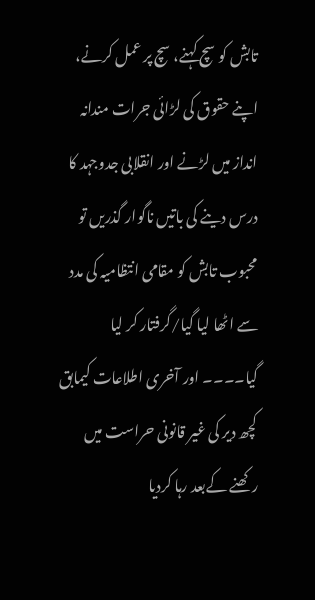تابش کو سچ کہنے، سچ پر عمل کرنے، اپنے حقوق کی لڑائی جرات مندانہ انداز میں لڑنے اور انقلابی جدوجہد کا درس دینے کی باتیں ناگوار گذریں تو محبوب تابش کو مقامی انتظامیہ کی مدد سے اٹھا لیا گیا/گرفتار کر لیا گیا۔۔۔۔ اور آخری اطلاعات کیمابق کچھ دیر کی غیر قانونی حراست میں رکھنے کےبعد رہا کردیا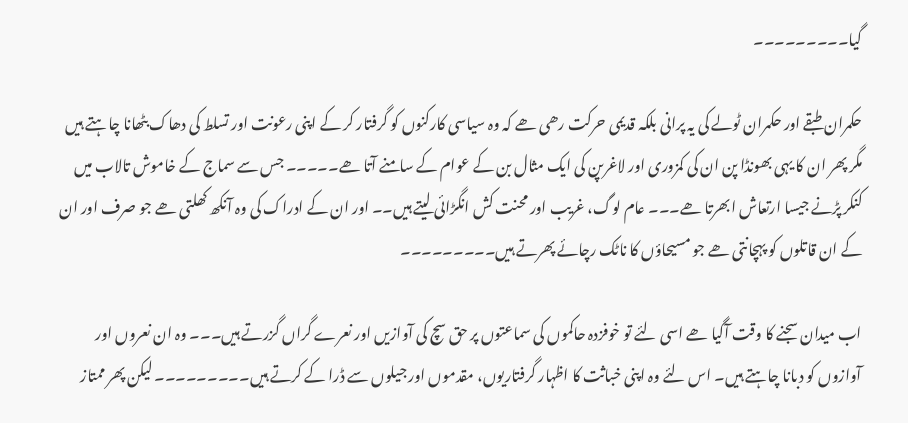گیا۔۔۔۔۔۔۔۔۔

حکمران طبقے اور حکمران ٹولے کی یہ پرانی بلکہ قدیمی حرکت رھی ھے کہ وہ سیاسی کارکنوں کو گرفتار کر کے اپنی رعونت اور تسلط کی دھاک بٹھانا چاہتے ہیں مگر پھر ان کا یہی بھونڈا پن ان کی کمزوری اور لاغرپن کی ایک مثال بن کے عوام کے سامنے آتا ھے۔۔۔۔۔ جس سے سماج کے خاموش تالاب میں کنکر پڑنے جیسا ارتعاش ابھرتا ھے۔۔۔ عام لوگ، غریب اور محنت کش انگڑائی لیتے ہیں۔۔ اور ان کے ادراک کی وہ آنکھ کھلتی ھے جو صرف اور ان کے ان قاتلوں کو پہچانتی ھے جو مسیحاؤں کا ناٹک رچائے پھرتے ہیں۔۔۔۔۔۔۔۔۔

اب میدان سجنے کا وقت آگیا ھے اسی لئے تو خوفزدہ حاکموں کی سماعتوں پر حق سچ کی آوازیں اور نعرے گراں گزرتے ہیں۔۔۔ وہ ان نعروں اور آوازوں کو دبانا چاہتے ہیں۔ اس لئے وہ اپنی خباثت کا اظہار گرفتاریوں، مقدموں اور جیلوں سے ڈرا کے کرتے ہیں۔۔۔۔۔۔۔۔۔ لیکن پھر ممتاز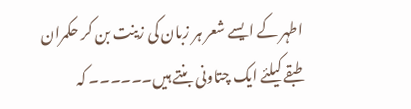اطہر کے ایسے شعر ہر زبان کی زینت بن کر حکمران طبقے کیلئے ایک چتاونی بنتے ہیں۔۔۔۔۔۔ کہ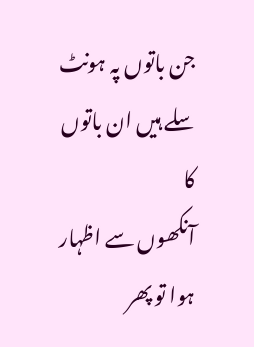جن باتوں پہ ہونٹ سلے ہیں ان باتوں کا
آنکھوں سے اظہار ہوا تو پھر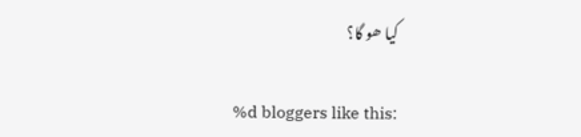کیا ھو گا؟

%d bloggers like this: